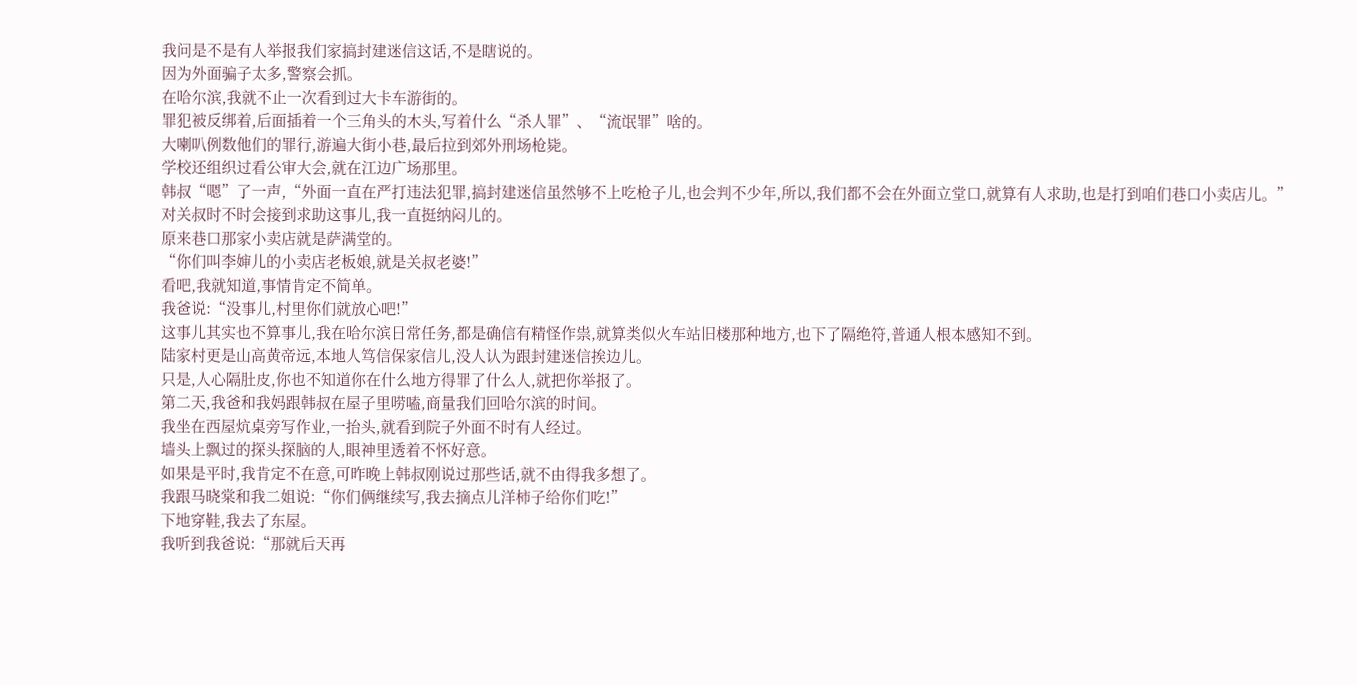我问是不是有人举报我们家搞封建迷信这话,不是瞎说的。
因为外面骗子太多,警察会抓。
在哈尔滨,我就不止一次看到过大卡车游街的。
罪犯被反绑着,后面插着一个三角头的木头,写着什么“杀人罪”、“流氓罪”啥的。
大喇叭例数他们的罪行,游遍大街小巷,最后拉到郊外刑场枪毙。
学校还组织过看公审大会,就在江边广场那里。
韩叔“嗯”了一声,“外面一直在严打违法犯罪,搞封建迷信虽然够不上吃枪子儿,也会判不少年,所以,我们都不会在外面立堂口,就算有人求助,也是打到咱们巷口小卖店儿。”
对关叔时不时会接到求助这事儿,我一直挺纳闷儿的。
原来巷口那家小卖店就是萨满堂的。
“你们叫李婶儿的小卖店老板娘,就是关叔老婆!”
看吧,我就知道,事情肯定不简单。
我爸说:“没事儿,村里你们就放心吧!”
这事儿其实也不算事儿,我在哈尔滨日常任务,都是确信有精怪作祟,就算类似火车站旧楼那种地方,也下了隔绝符,普通人根本感知不到。
陆家村更是山高黄帝远,本地人笃信保家信儿,没人认为跟封建迷信挨边儿。
只是,人心隔肚皮,你也不知道你在什么地方得罪了什么人,就把你举报了。
第二天,我爸和我妈跟韩叔在屋子里唠嗑,商量我们回哈尔滨的时间。
我坐在西屋炕桌旁写作业,一抬头,就看到院子外面不时有人经过。
墙头上飘过的探头探脑的人,眼神里透着不怀好意。
如果是平时,我肯定不在意,可昨晚上韩叔刚说过那些话,就不由得我多想了。
我跟马晓棠和我二姐说:“你们俩继续写,我去摘点儿洋柿子给你们吃!”
下地穿鞋,我去了东屋。
我听到我爸说:“那就后天再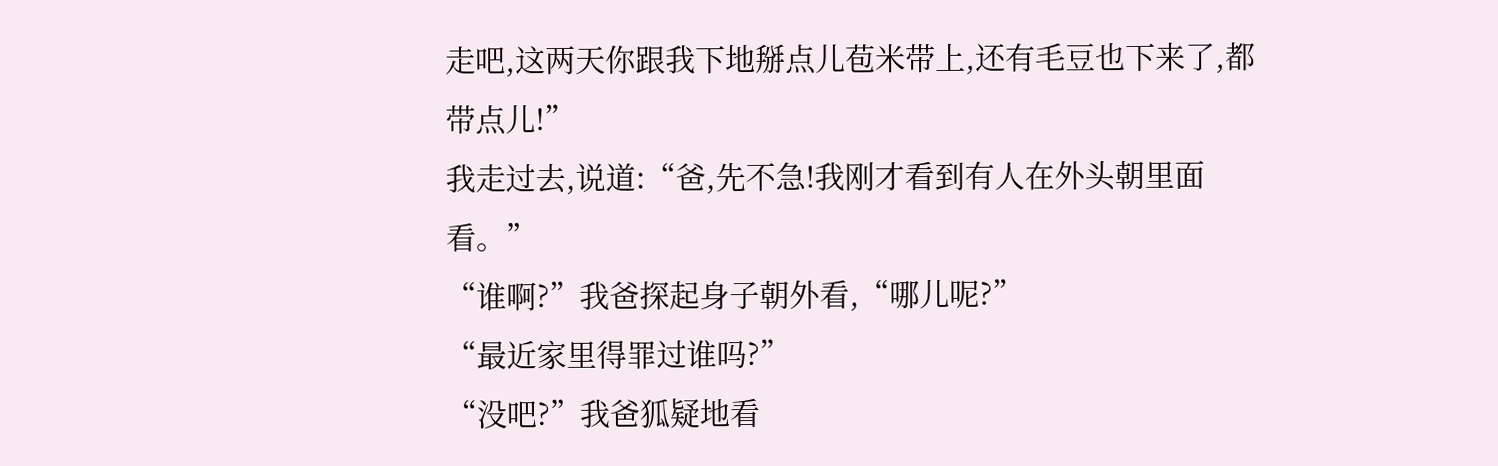走吧,这两天你跟我下地掰点儿苞米带上,还有毛豆也下来了,都带点儿!”
我走过去,说道:“爸,先不急!我刚才看到有人在外头朝里面看。”
“谁啊?”我爸探起身子朝外看,“哪儿呢?”
“最近家里得罪过谁吗?”
“没吧?”我爸狐疑地看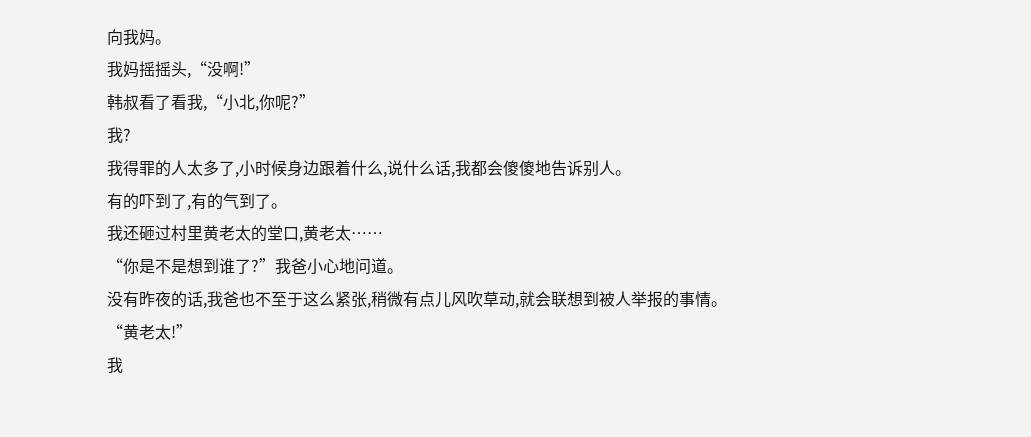向我妈。
我妈摇摇头,“没啊!”
韩叔看了看我,“小北,你呢?”
我?
我得罪的人太多了,小时候身边跟着什么,说什么话,我都会傻傻地告诉别人。
有的吓到了,有的气到了。
我还砸过村里黄老太的堂口,黄老太……
“你是不是想到谁了?”我爸小心地问道。
没有昨夜的话,我爸也不至于这么紧张,稍微有点儿风吹草动,就会联想到被人举报的事情。
“黄老太!”
我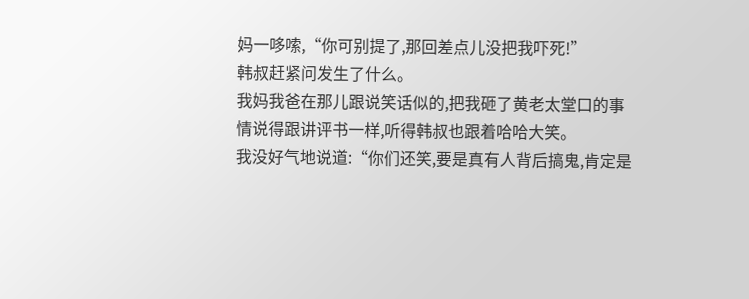妈一哆嗦,“你可别提了,那回差点儿没把我吓死!”
韩叔赶紧问发生了什么。
我妈我爸在那儿跟说笑话似的,把我砸了黄老太堂口的事情说得跟讲评书一样,听得韩叔也跟着哈哈大笑。
我没好气地说道:“你们还笑,要是真有人背后搞鬼,肯定是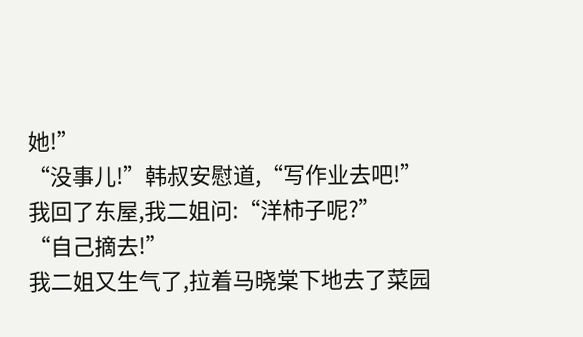她!”
“没事儿!”韩叔安慰道,“写作业去吧!”
我回了东屋,我二姐问:“洋柿子呢?”
“自己摘去!”
我二姐又生气了,拉着马晓棠下地去了菜园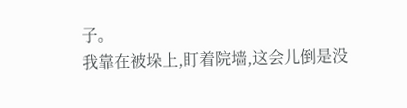子。
我靠在被垛上,盯着院墙,这会儿倒是没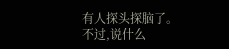有人探头探脑了。
不过,说什么